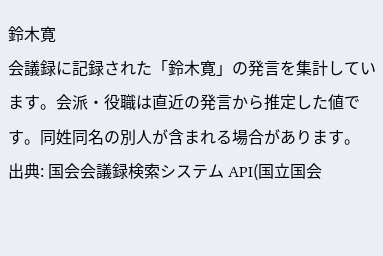鈴木寛
会議録に記録された「鈴木寛」の発言を集計しています。会派・役職は直近の発言から推定した値です。同姓同名の別人が含まれる場合があります。
出典: 国会会議録検索システム API(国立国会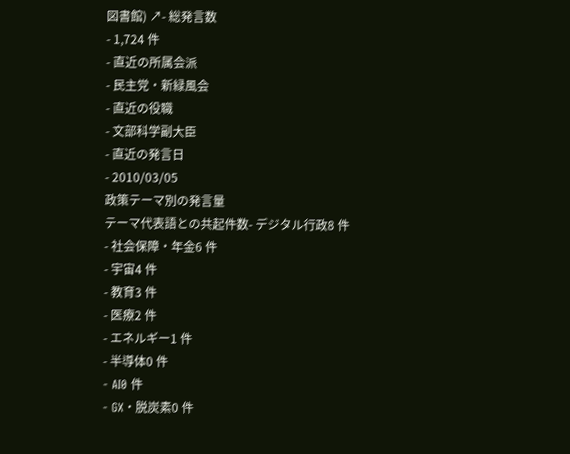図書館) ↗- 総発言数
- 1,724 件
- 直近の所属会派
- 民主党・新緑風会
- 直近の役職
- 文部科学副大臣
- 直近の発言日
- 2010/03/05
政策テーマ別の発言量
テーマ代表語との共起件数- デジタル行政8 件
- 社会保障・年金6 件
- 宇宙4 件
- 教育3 件
- 医療2 件
- エネルギー1 件
- 半導体0 件
- AI0 件
- GX・脱炭素0 件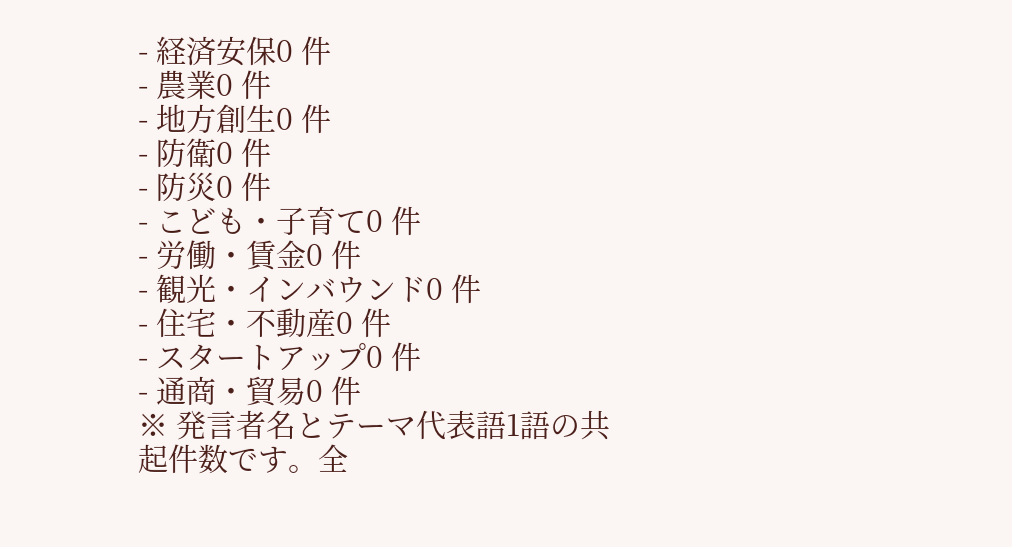- 経済安保0 件
- 農業0 件
- 地方創生0 件
- 防衛0 件
- 防災0 件
- こども・子育て0 件
- 労働・賃金0 件
- 観光・インバウンド0 件
- 住宅・不動産0 件
- スタートアップ0 件
- 通商・貿易0 件
※ 発言者名とテーマ代表語1語の共起件数です。全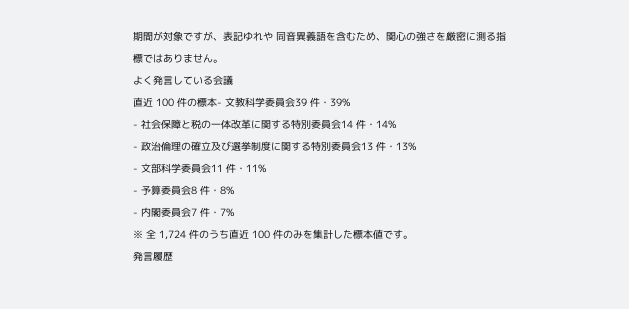期間が対象ですが、表記ゆれや 同音異義語を含むため、関心の強さを厳密に測る指標ではありません。
よく発言している会議
直近 100 件の標本- 文教科学委員会39 件・39%
- 社会保障と税の一体改革に関する特別委員会14 件・14%
- 政治倫理の確立及び選挙制度に関する特別委員会13 件・13%
- 文部科学委員会11 件・11%
- 予算委員会8 件・8%
- 内閣委員会7 件・7%
※ 全 1,724 件のうち直近 100 件のみを集計した標本値です。
発言履歴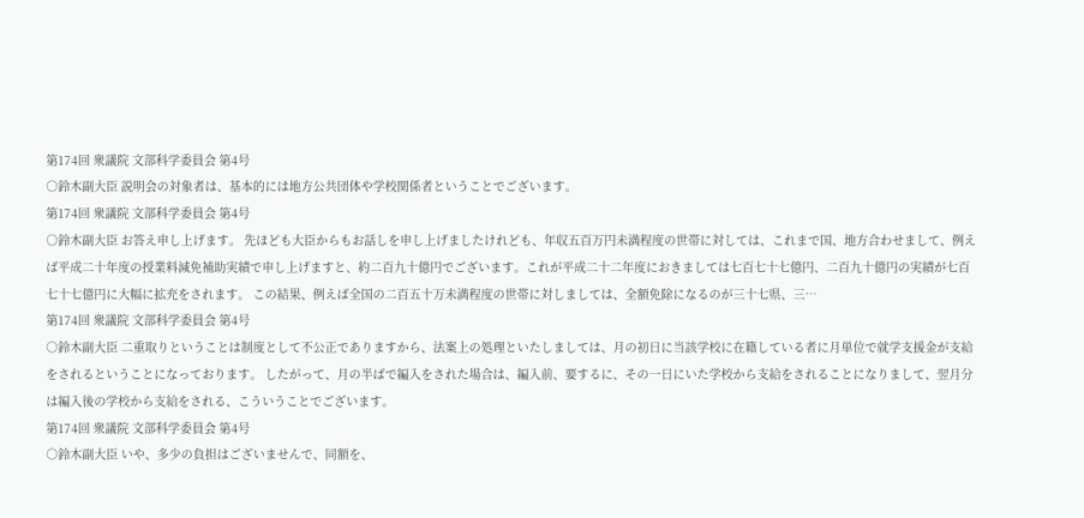第174回 衆議院 文部科学委員会 第4号
○鈴木副大臣 説明会の対象者は、基本的には地方公共団体や学校関係者ということでございます。
第174回 衆議院 文部科学委員会 第4号
○鈴木副大臣 お答え申し上げます。 先ほども大臣からもお話しを申し上げましたけれども、年収五百万円未満程度の世帯に対しては、これまで国、地方合わせまして、例えば平成二十年度の授業料減免補助実績で申し上げますと、約二百九十億円でございます。これが平成二十二年度におきましては七百七十七億円、二百九十億円の実績が七百七十七億円に大幅に拡充をされます。 この結果、例えば全国の二百五十万未満程度の世帯に対しましては、全額免除になるのが三十七県、三…
第174回 衆議院 文部科学委員会 第4号
○鈴木副大臣 二重取りということは制度として不公正でありますから、法案上の処理といたしましては、月の初日に当該学校に在籍している者に月単位で就学支援金が支給をされるということになっております。 したがって、月の半ばで編入をされた場合は、編入前、要するに、その一日にいた学校から支給をされることになりまして、翌月分は編入後の学校から支給をされる、こういうことでございます。
第174回 衆議院 文部科学委員会 第4号
○鈴木副大臣 いや、多少の負担はございませんで、同額を、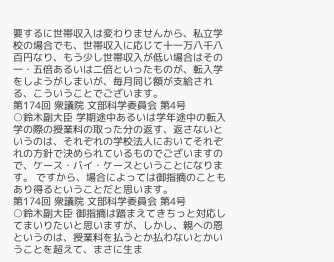要するに世帯収入は変わりませんから、私立学校の場合でも、世帯収入に応じて十一万八千八百円なり、もう少し世帯収入が低い場合はその一・五倍あるいは二倍といったものが、転入学をしようがしまいが、毎月同じ額が支給される、こういうことでございます。
第174回 衆議院 文部科学委員会 第4号
○鈴木副大臣 学期途中あるいは学年途中の転入学の際の授業料の取った分の返す、返さないというのは、それぞれの学校法人においてそれぞれの方針で決められているものでございますので、ケース・バイ・ケースということになります。 ですから、場合によっては御指摘のこともあり得るということだと思います。
第174回 衆議院 文部科学委員会 第4号
○鈴木副大臣 御指摘は踏まえてきちっと対応してまいりたいと思いますが、しかし、親への恩というのは、授業料を払うとか払わないとかいうことを超えて、まさに生ま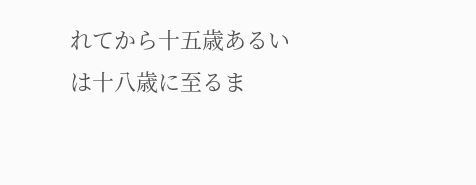れてから十五歳あるいは十八歳に至るま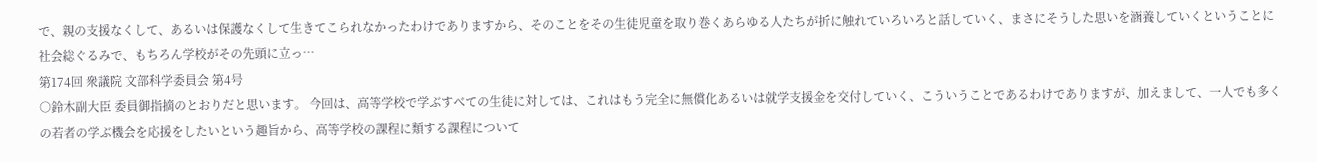で、親の支援なくして、あるいは保護なくして生きてこられなかったわけでありますから、そのことをその生徒児童を取り巻くあらゆる人たちが折に触れていろいろと話していく、まさにそうした思いを涵養していくということに社会総ぐるみで、もちろん学校がその先頭に立っ…
第174回 衆議院 文部科学委員会 第4号
○鈴木副大臣 委員御指摘のとおりだと思います。 今回は、高等学校で学ぶすべての生徒に対しては、これはもう完全に無償化あるいは就学支援金を交付していく、こういうことであるわけでありますが、加えまして、一人でも多くの若者の学ぶ機会を応援をしたいという趣旨から、高等学校の課程に類する課程について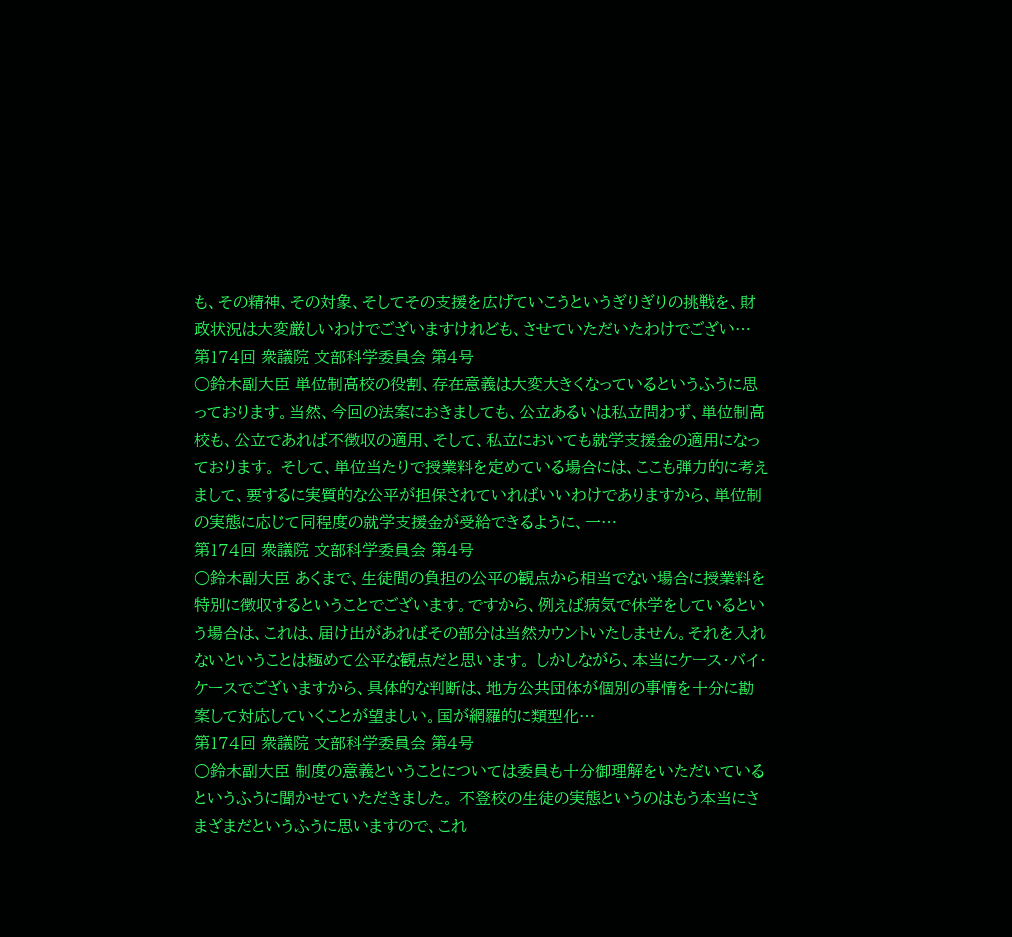も、その精神、その対象、そしてその支援を広げていこうというぎりぎりの挑戦を、財政状況は大変厳しいわけでございますけれども、させていただいたわけでござい…
第174回 衆議院 文部科学委員会 第4号
○鈴木副大臣 単位制高校の役割、存在意義は大変大きくなっているというふうに思っております。当然、今回の法案におきましても、公立あるいは私立問わず、単位制高校も、公立であれば不徴収の適用、そして、私立においても就学支援金の適用になっております。 そして、単位当たりで授業料を定めている場合には、ここも弾力的に考えまして、要するに実質的な公平が担保されていればいいわけでありますから、単位制の実態に応じて同程度の就学支援金が受給できるように、一…
第174回 衆議院 文部科学委員会 第4号
○鈴木副大臣 あくまで、生徒間の負担の公平の観点から相当でない場合に授業料を特別に徴収するということでございます。ですから、例えば病気で休学をしているという場合は、これは、届け出があればその部分は当然カウントいたしません。それを入れないということは極めて公平な観点だと思います。 しかしながら、本当にケース・バイ・ケースでございますから、具体的な判断は、地方公共団体が個別の事情を十分に勘案して対応していくことが望ましい。国が網羅的に類型化…
第174回 衆議院 文部科学委員会 第4号
○鈴木副大臣 制度の意義ということについては委員も十分御理解をいただいているというふうに聞かせていただきました。 不登校の生徒の実態というのはもう本当にさまざまだというふうに思いますので、これ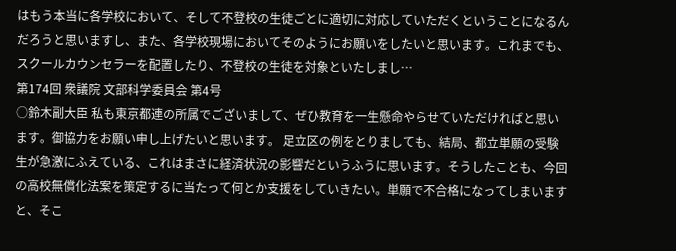はもう本当に各学校において、そして不登校の生徒ごとに適切に対応していただくということになるんだろうと思いますし、また、各学校現場においてそのようにお願いをしたいと思います。これまでも、スクールカウンセラーを配置したり、不登校の生徒を対象といたしまし…
第174回 衆議院 文部科学委員会 第4号
○鈴木副大臣 私も東京都連の所属でございまして、ぜひ教育を一生懸命やらせていただければと思います。御協力をお願い申し上げたいと思います。 足立区の例をとりましても、結局、都立単願の受験生が急激にふえている、これはまさに経済状況の影響だというふうに思います。そうしたことも、今回の高校無償化法案を策定するに当たって何とか支援をしていきたい。単願で不合格になってしまいますと、そこ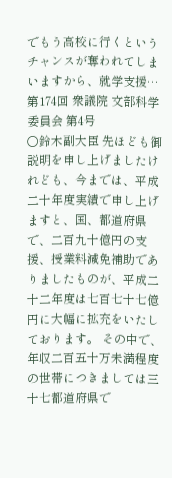でもう高校に行くというチャンスが奪われてしまいますから、就学支援…
第174回 衆議院 文部科学委員会 第4号
○鈴木副大臣 先ほども御説明を申し上げましたけれども、今までは、平成二十年度実績で申し上げますと、国、都道府県で、二百九十億円の支援、授業料減免補助でありましたものが、平成二十二年度は七百七十七億円に大幅に拡充をいたしております。 その中で、年収二百五十万未満程度の世帯につきましては三十七都道府県で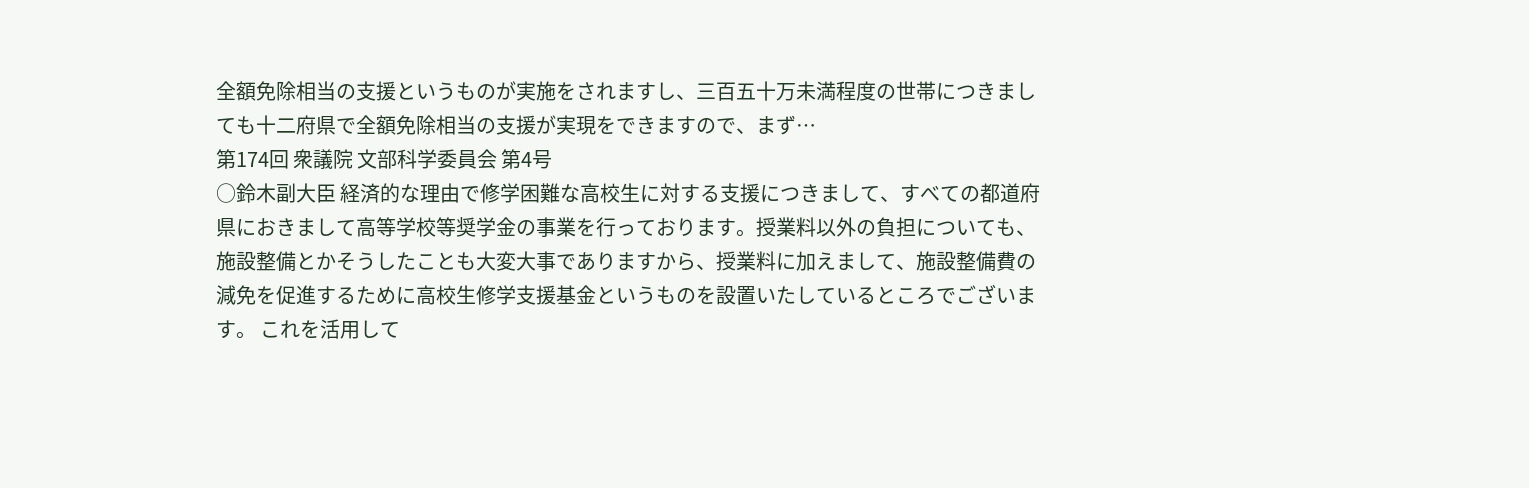全額免除相当の支援というものが実施をされますし、三百五十万未満程度の世帯につきましても十二府県で全額免除相当の支援が実現をできますので、まず…
第174回 衆議院 文部科学委員会 第4号
○鈴木副大臣 経済的な理由で修学困難な高校生に対する支援につきまして、すべての都道府県におきまして高等学校等奨学金の事業を行っております。授業料以外の負担についても、施設整備とかそうしたことも大変大事でありますから、授業料に加えまして、施設整備費の減免を促進するために高校生修学支援基金というものを設置いたしているところでございます。 これを活用して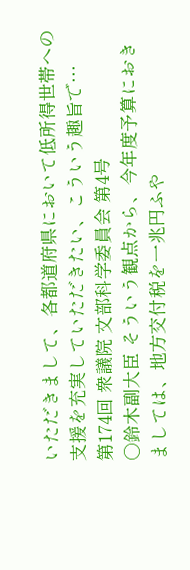いただきまして、各都道府県において低所得世帯への支援を充実していただきたい、こういう趣旨で…
第174回 衆議院 文部科学委員会 第4号
○鈴木副大臣 そういう観点から、今年度予算におきましては、地方交付税を一兆円ふや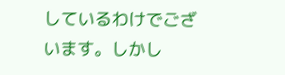しているわけでございます。しかし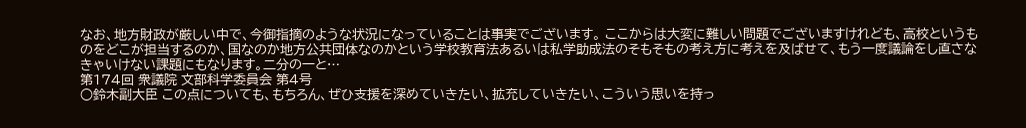なお、地方財政が厳しい中で、今御指摘のような状況になっていることは事実でございます。 ここからは大変に難しい問題でございますけれども、高校というものをどこが担当するのか、国なのか地方公共団体なのかという学校教育法あるいは私学助成法のそもそもの考え方に考えを及ばせて、もう一度議論をし直さなきゃいけない課題にもなります。二分の一と…
第174回 衆議院 文部科学委員会 第4号
○鈴木副大臣 この点についても、もちろん、ぜひ支援を深めていきたい、拡充していきたい、こういう思いを持っ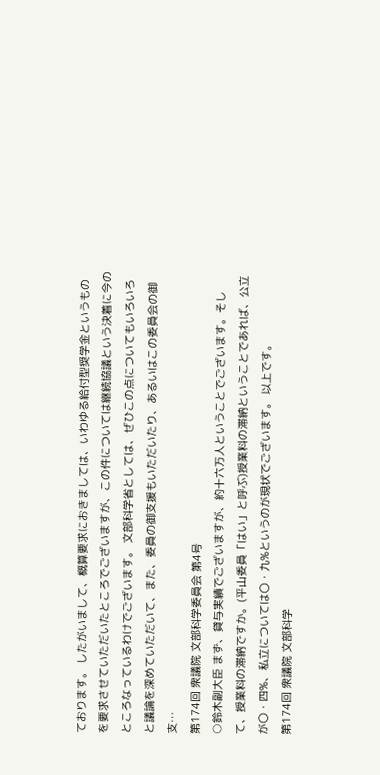ております。 したがいまして、概算要求におきましては、いわゆる給付型奨学金というものを要求させていただいたところでございますが、この件については継続協議という決着に今のところなっているわけでございます。 文部科学省としては、ぜひこの点についてもいろいろと議論を深めていただいて、また、委員の御支援もいただいたり、あるいはこの委員会の御支…
第174回 衆議院 文部科学委員会 第4号
○鈴木副大臣 まず、貸与実績でございますが、約十六万人ということでございます。そして、授業料の滞納ですか。(平山委員「はい」と呼ぶ)授業料の滞納ということであれば、公立が〇・四%、私立については〇・九%というのが現状でございます。 以上です。
第174回 衆議院 文部科学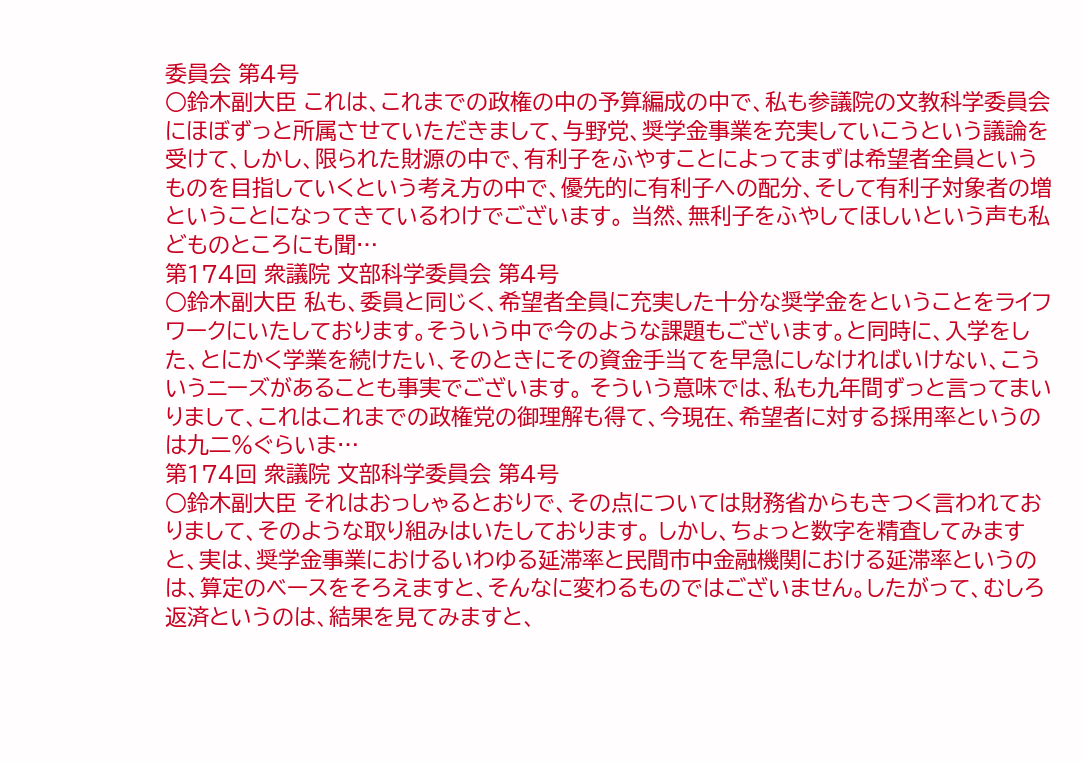委員会 第4号
○鈴木副大臣 これは、これまでの政権の中の予算編成の中で、私も参議院の文教科学委員会にほぼずっと所属させていただきまして、与野党、奨学金事業を充実していこうという議論を受けて、しかし、限られた財源の中で、有利子をふやすことによってまずは希望者全員というものを目指していくという考え方の中で、優先的に有利子への配分、そして有利子対象者の増ということになってきているわけでございます。 当然、無利子をふやしてほしいという声も私どものところにも聞…
第174回 衆議院 文部科学委員会 第4号
○鈴木副大臣 私も、委員と同じく、希望者全員に充実した十分な奨学金をということをライフワークにいたしております。そういう中で今のような課題もございます。と同時に、入学をした、とにかく学業を続けたい、そのときにその資金手当てを早急にしなければいけない、こういうニーズがあることも事実でございます。 そういう意味では、私も九年間ずっと言ってまいりまして、これはこれまでの政権党の御理解も得て、今現在、希望者に対する採用率というのは九二%ぐらいま…
第174回 衆議院 文部科学委員会 第4号
○鈴木副大臣 それはおっしゃるとおりで、その点については財務省からもきつく言われておりまして、そのような取り組みはいたしております。 しかし、ちょっと数字を精査してみますと、実は、奨学金事業におけるいわゆる延滞率と民間市中金融機関における延滞率というのは、算定のベースをそろえますと、そんなに変わるものではございません。したがって、むしろ返済というのは、結果を見てみますと、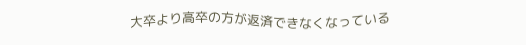大卒より高卒の方が返済できなくなっている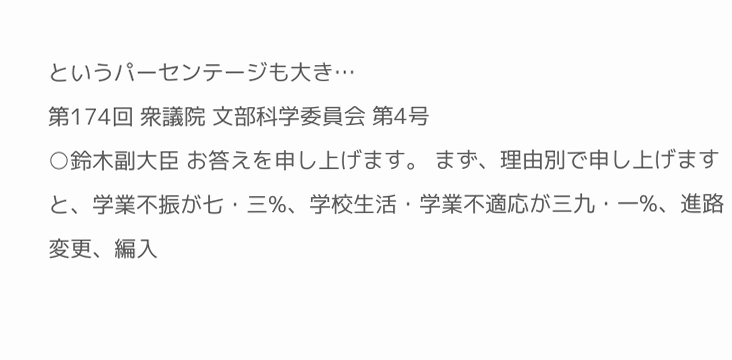というパーセンテージも大き…
第174回 衆議院 文部科学委員会 第4号
○鈴木副大臣 お答えを申し上げます。 まず、理由別で申し上げますと、学業不振が七・三%、学校生活・学業不適応が三九・一%、進路変更、編入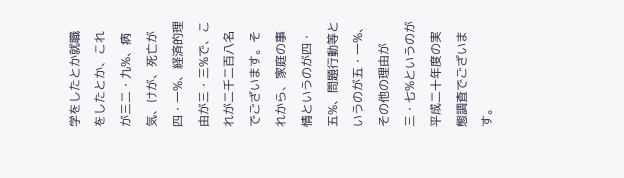学をしたとか就職をしたとか、これが三二・九%、病気、けが、死亡が四・一%、経済的理由が三・三%で、これが二千二百八名でございます。それから、家庭の事情というのが四・五%、問題行動等というのが五・一%、その他の理由が三・七%というのが平成二十年度の実態調査でございます。